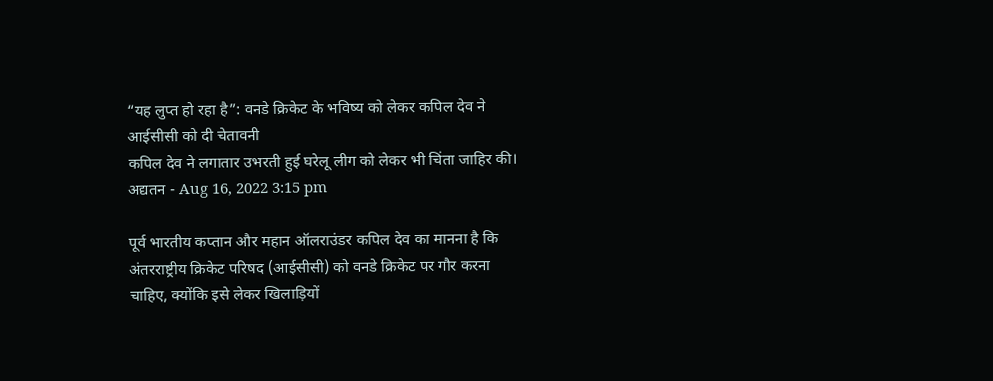“यह लुप्त हो रहा है”: वनडे क्रिकेट के भविष्य को लेकर कपिल देव ने आईसीसी को दी चेतावनी
कपिल देव ने लगातार उभरती हुई घरेलू लीग को लेकर भी चिंता जाहिर की।
अद्यतन - Aug 16, 2022 3:15 pm

पूर्व भारतीय कप्तान और महान ऑलराउंडर कपिल देव का मानना है कि अंतरराष्ट्रीय क्रिकेट परिषद (आईसीसी) को वनडे क्रिकेट पर गौर करना चाहिए, क्योंकि इसे लेकर खिलाड़ियों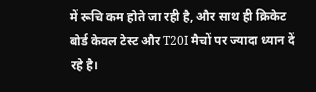में रूचि कम होते जा रही है, और साथ ही क्रिकेट बोर्ड केवल टेस्ट और T20I मैचों पर ज्यादा ध्यान दें रहे है।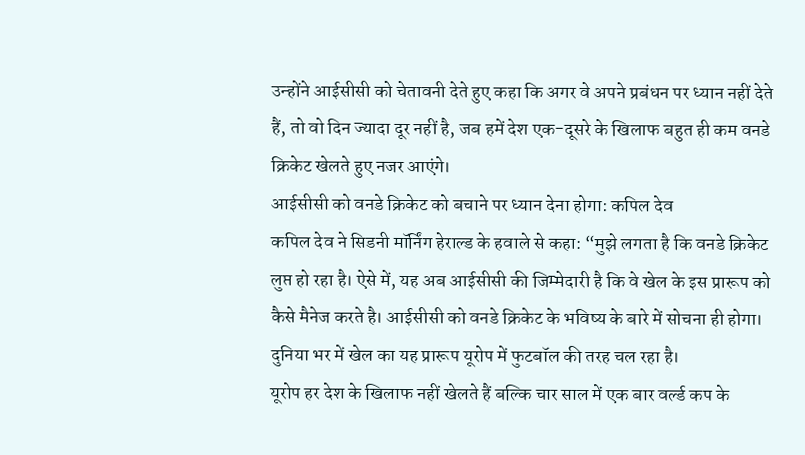उन्होंने आईसीसी को चेतावनी देते हुए कहा कि अगर वे अपने प्रबंधन पर ध्यान नहीं देते हैं, तो वो दिन ज्यादा दूर नहीं है, जब हमें देश एक-दूसरे के खिलाफ बहुत ही कम वनडे क्रिकेट खेलते हुए नजर आएंगे।
आईसीसी को वनडे क्रिकेट को बचाने पर ध्यान देना होगा: कपिल देव
कपिल देव ने सिडनी मॉर्निंग हेराल्ड के हवाले से कहा: “मुझे लगता है कि वनडे क्रिकेट लुप्त हो रहा है। ऐसे में, यह अब आईसीसी की जिम्मेदारी है कि वे खेल के इस प्रारूप को कैसे मैनेज करते है। आईसीसी को वनडे क्रिकेट के भविष्य के बारे में सोचना ही होगा। दुनिया भर में खेल का यह प्रारूप यूरोप में फुटबॉल की तरह चल रहा है।
यूरोप हर देश के खिलाफ नहीं खेलते हैं बल्कि चार साल में एक बार वर्ल्ड कप के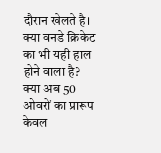दौरान खेलते है। क्या वनडे क्रिकेट का भी यही हाल होने वाला है? क्या अब 50 ओवरों का प्रारूप केवल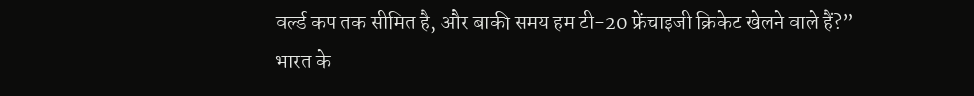वर्ल्ड कप तक सीमित है, और बाकी समय हम टी-20 फ्रेंचाइजी क्रिकेट खेलने वाले हैं?”
भारत के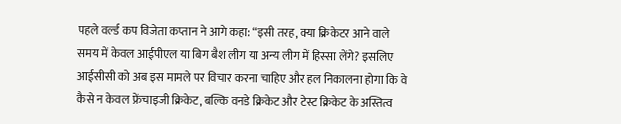पहले वर्ल्ड कप विजेता कप्तान ने आगे कहा: “इसी तरह, क्या क्रिकेटर आने वाले समय में केवल आईपीएल या बिग बैश लीग या अन्य लीग में हिस्सा लेंगे? इसलिए आईसीसी को अब इस मामले पर विचार करना चाहिए और हल निकालना होगा कि वे कैसे न केवल फ्रेंचाइजी क्रिकेट, बल्कि वनडे क्रिकेट और टेस्ट क्रिकेट के अस्तित्व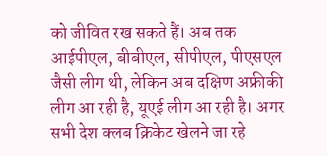को जीवित रख सकते हैं। अब तक आईपीएल, बीबीएल, सीपीएल, पीएसएल जैसी लीग थी, लेकिन अब दक्षिण अफ्रीकी लीग आ रही है, यूएई लीग आ रही है। अगर सभी देश क्लब क्रिकेट खेलने जा रहे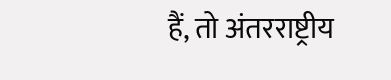हैं, तो अंतरराष्ट्रीय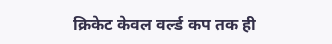क्रिकेट केवल वर्ल्ड कप तक ही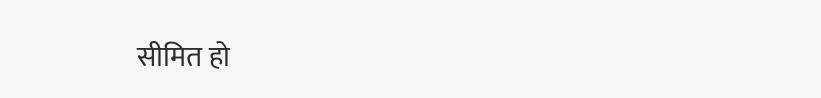सीमित हो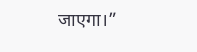जाएगा।”